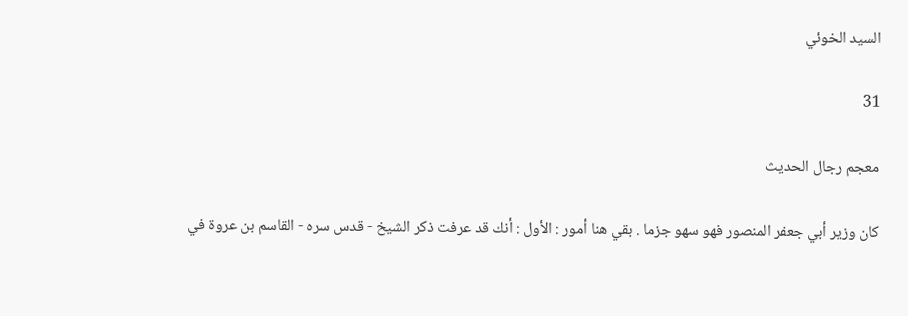السيد الخوئي

31

معجم رجال الحديث

كان وزير أبي جعفر المنصور فهو سهو جزما . بقي هنا أمور : الأول : أنك قد عرفت ذكر الشيخ - قدس سره - القاسم بن عروة في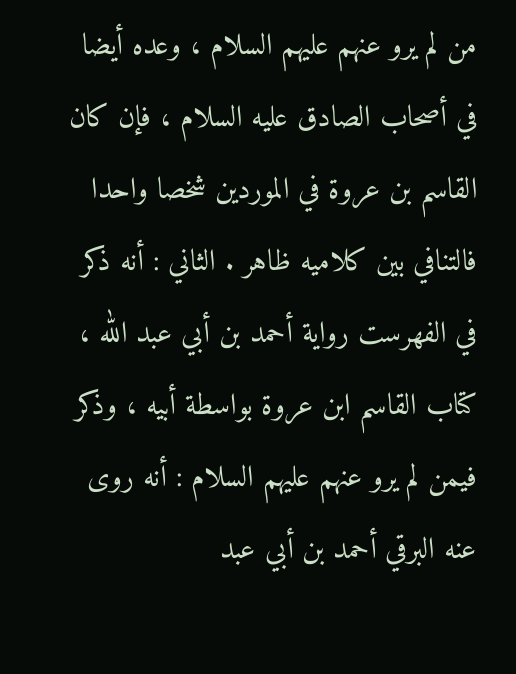من لم يرو عنهم عليهم السلام ، وعده أيضا في أصحاب الصادق عليه السلام ، فإن كان القاسم بن عروة في الموردين شخصا واحدا فالتنافي بين كلاميه ظاهر . الثاني : أنه ذكر في الفهرست رواية أحمد بن أبي عبد الله ، كتاب القاسم ابن عروة بواسطة أبيه ، وذكر فيمن لم يرو عنهم عليهم السلام : أنه روى عنه البرقي أحمد بن أبي عبد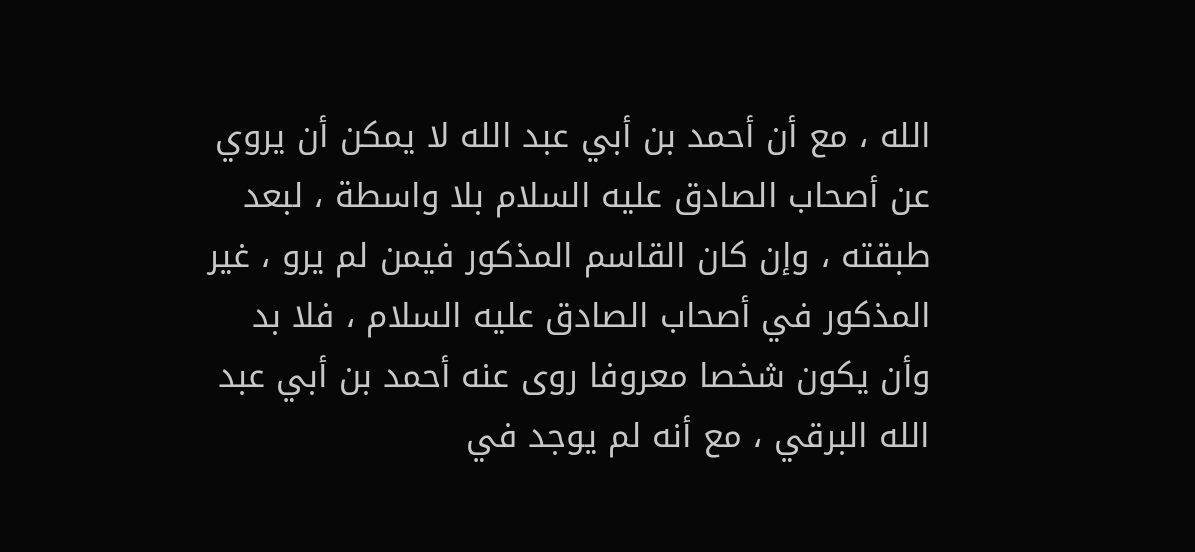الله ، مع أن أحمد بن أبي عبد الله لا يمكن أن يروي عن أصحاب الصادق عليه السلام بلا واسطة ، لبعد طبقته ، وإن كان القاسم المذكور فيمن لم يرو ، غير المذكور في أصحاب الصادق عليه السلام ، فلا بد وأن يكون شخصا معروفا روى عنه أحمد بن أبي عبد الله البرقي ، مع أنه لم يوجد في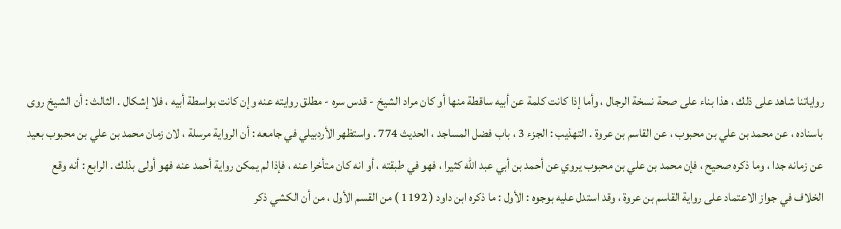رواياتنا شاهد على ذلك ، هذا بناء على صحة نسخة الرجال ، وأما إذا كانت كلمة عن أبيه ساقطة منها أو كان مراد الشيخ - قدس سره - مطلق روايته عنه وإن كانت بواسطة أبيه ، فلا إشكال . الثالث : أن الشيخ روى باسناده ، عن محمد بن علي بن محبوب ، عن القاسم بن عروة . التهذيب : الجزء 3 ، باب فضل المساجد ، الحديث 774 . واستظهر الأردبيلي في جامعه : أن الرواية مرسلة ، لان زمان محمد بن علي بن محبوب بعيد عن زمانه جدا ، وما ذكره صحيح ، فإن محمد بن علي بن محبوب يروي عن أحمد بن أبي عبد الله كثيرا ، فهو في طبقته ، أو انه كان متأخرا عنه ، فإذا لم يمكن رواية أحمد عنه فهو أولى بذلك . الرابع : أنه وقع الخلاف في جواز الاعتماد على رواية القاسم بن عروة ، وقد استدل عليه بوجوه : الأول : ما ذكره ابن داود ( 1192 ) من القسم الأول ، من أن الكشي ذكر